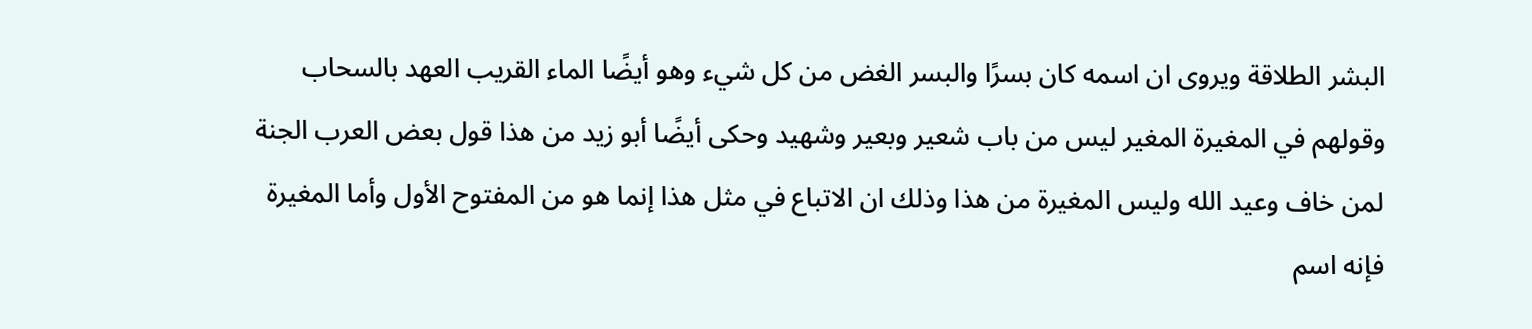البشر الطلاقة ويروى ان اسمه كان بسرًا والبسر الغض من كل شيء وهو أيضًا الماء القريب العهد بالسحاب وقولهم في المغيرة المغير ليس من باب شعير وبعير وشهيد وحكى أيضًا أبو زيد من هذا قول بعض العرب الجنة لمن خاف وعيد الله وليس المغيرة من هذا وذلك ان الاتباع في مثل هذا إنما هو من المفتوح الأول وأما المغيرة فإنه اسم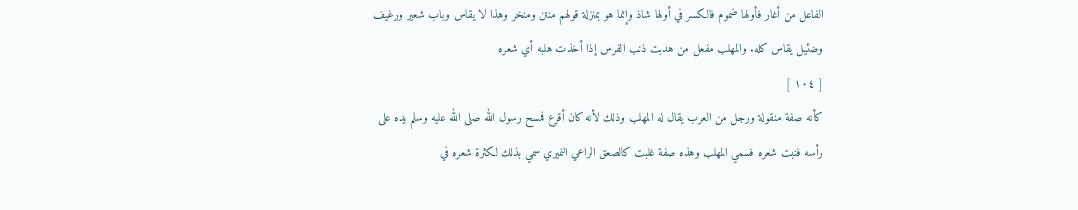الفاعل من أغار فأولها ضموم فالكسر في أولها شاذ وإنما هو بمنزلة قولهم منتن ومنخر وهذا لا يقاس وباب شعير ورغيف وضئيل يقاس كله. والمهلب مفعل من هدبت ذنب الفرس إذا أخذت هلبه أي شعره
[ ١٠٤ ]
كأنه صفة منقولة ورجل من العرب يقال له المهلب وذلك لأنه كان أقرع فمسح رسول الله صلى الله عليه وسلم يده على رأسه فنبت شعره فسمي المهلب وهذه صفة غلبت كالصعق الراعي النميري سمي بذلك لكثرة شعره في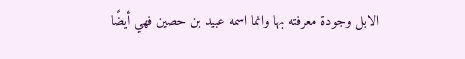الابل وجودة معرفته بها وانما اسمه عبيد بن حصين فهي أيضًا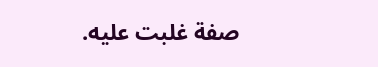صفة غلبت عليه.